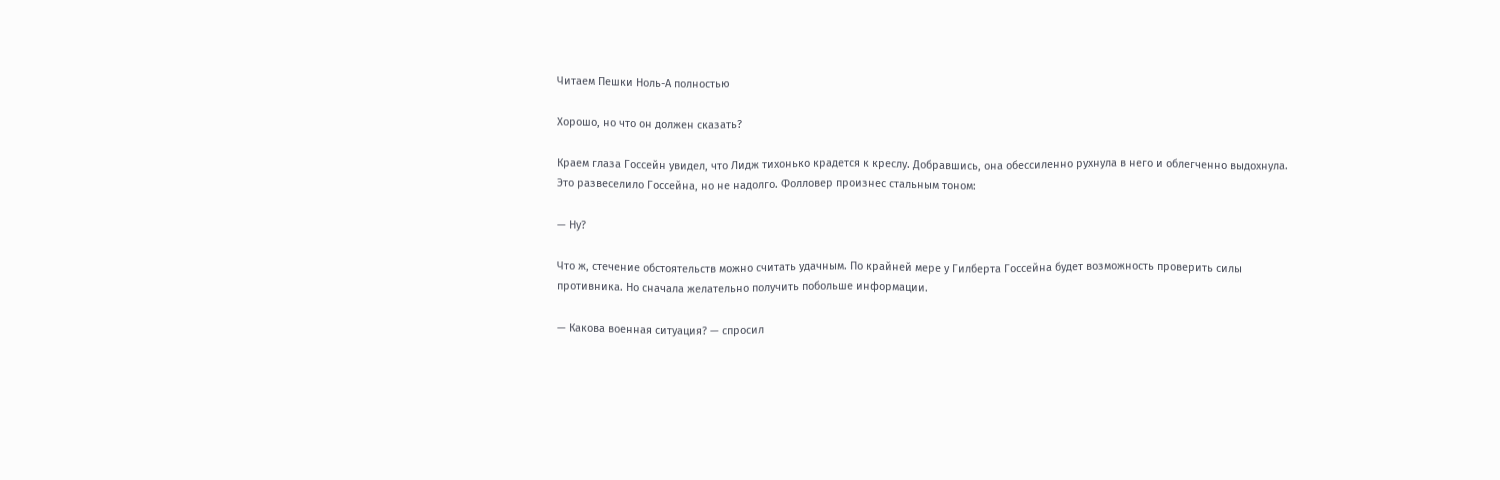Читаем Пешки Ноль-А полностью

Хорошо, но что он должен сказать?

Краем глаза Госсейн увидел, что Лидж тихонько крадется к креслу. Добравшись, она обессиленно рухнула в него и облегченно выдохнула. Это развеселило Госсейна, но не надолго. Фолловер произнес стальным тоном:

— Ну?

Что ж, стечение обстоятельств можно считать удачным. По крайней мере у Гилберта Госсейна будет возможность проверить силы противника. Но сначала желательно получить побольше информации.

— Какова военная ситуация? — спросил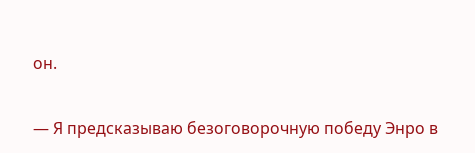он.

— Я предсказываю безоговорочную победу Энро в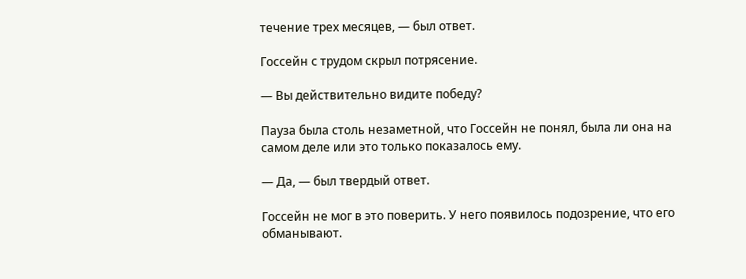течение трех месяцев, — был ответ.

Госсейн с трудом скрыл потрясение.

— Вы действительно видите победу?

Пауза была столь незаметной, что Госсейн не понял, была ли она на самом деле или это только показалось ему.

— Да, — был твердый ответ.

Госсейн не мог в это поверить. У него появилось подозрение, что его обманывают.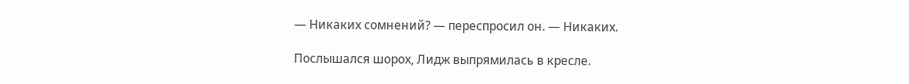— Никаких сомнений? — переспросил он. — Никаких.

Послышался шорох, Лидж выпрямилась в кресле.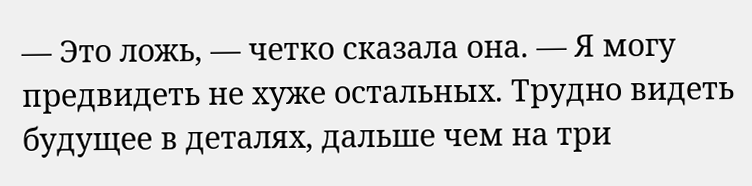— Это ложь, — четко сказала она. — Я могу предвидеть не хуже остальных. Трудно видеть будущее в деталях, дальше чем на три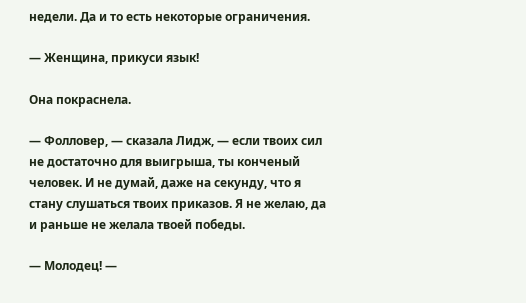недели. Да и то есть некоторые ограничения.

— Женщина, прикуси язык!

Она покраснела.

— Фолловер, — сказала Лидж, — если твоих сил не достаточно для выигрыша, ты конченый человек. И не думай, даже на секунду, что я стану слушаться твоих приказов. Я не желаю, да и раньше не желала твоей победы.

— Молодец! —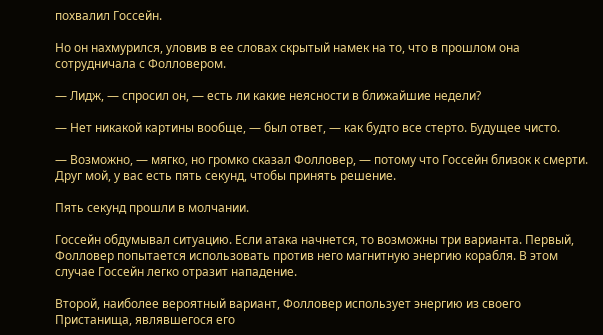похвалил Госсейн.

Но он нахмурился, уловив в ее словах скрытый намек на то, что в прошлом она сотрудничала с Фолловером.

— Лидж, — спросил он, — есть ли какие неясности в ближайшие недели?

— Нет никакой картины вообще, — был ответ, — как будто все стерто. Будущее чисто.

— Возможно, — мягко, но громко сказал Фолловер, — потому что Госсейн близок к смерти. Друг мой, у вас есть пять секунд, чтобы принять решение.

Пять секунд прошли в молчании.

Госсейн обдумывал ситуацию. Если атака начнется, то возможны три варианта. Первый, Фолловер попытается использовать против него магнитную энергию корабля. В этом случае Госсейн легко отразит нападение.

Второй, наиболее вероятный вариант, Фолловер использует энергию из своего Пристанища, являвшегося его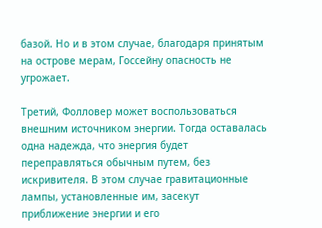базой. Но и в этом случае, благодаря принятым на острове мерам, Госсейну опасность не угрожает.

Третий, Фолловер может воспользоваться внешним источником энергии. Тогда оставалась одна надежда, что энергия будет переправляться обычным путем, без искривителя. В этом случае гравитационные лампы, установленные им, засекут приближение энергии и его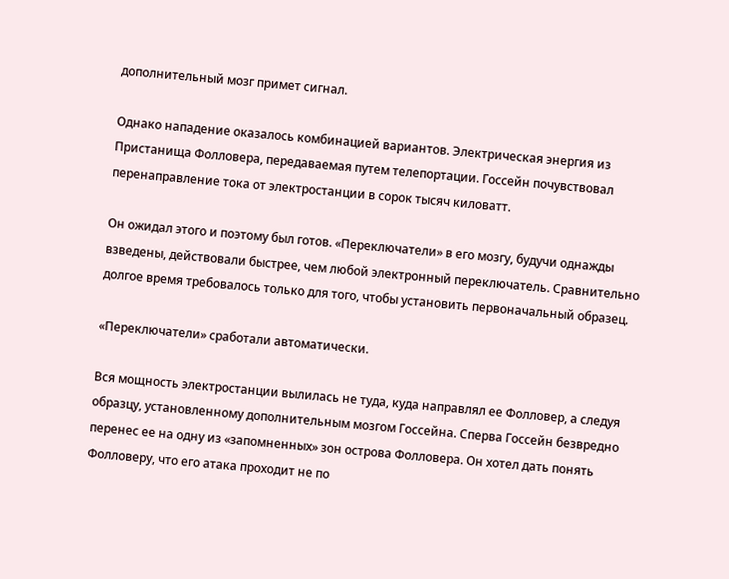дополнительный мозг примет сигнал.

Однако нападение оказалось комбинацией вариантов. Электрическая энергия из Пристанища Фолловера, передаваемая путем телепортации. Госсейн почувствовал перенаправление тока от электростанции в сорок тысяч киловатт.

Он ожидал этого и поэтому был готов. «Переключатели» в его мозгу, будучи однажды взведены, действовали быстрее, чем любой электронный переключатель. Сравнительно долгое время требовалось только для того, чтобы установить первоначальный образец.

«Переключатели» сработали автоматически.

Вся мощность электростанции вылилась не туда, куда направлял ее Фолловер, а следуя образцу, установленному дополнительным мозгом Госсейна. Сперва Госсейн безвредно перенес ее на одну из «запомненных» зон острова Фолловера. Он хотел дать понять Фолловеру, что его атака проходит не по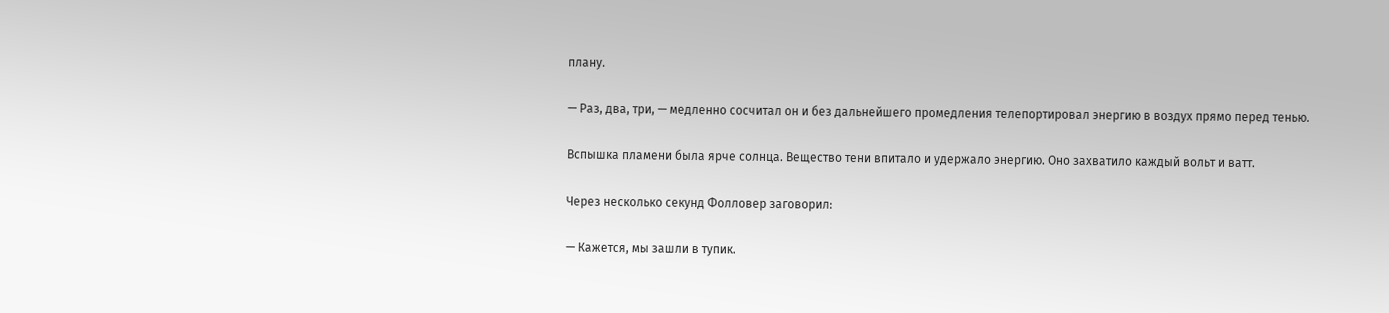плану.

— Раз, два, три, — медленно сосчитал он и без дальнейшего промедления телепортировал энергию в воздух прямо перед тенью.

Вспышка пламени была ярче солнца. Вещество тени впитало и удержало энергию. Оно захватило каждый вольт и ватт.

Через несколько секунд Фолловер заговорил:

— Кажется, мы зашли в тупик.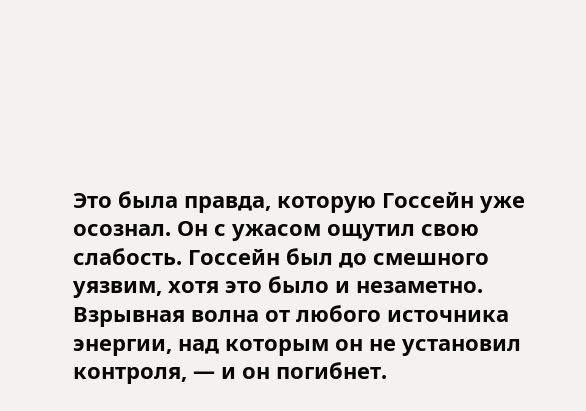Это была правда, которую Госсейн уже осознал. Он с ужасом ощутил свою слабость. Госсейн был до смешного уязвим, хотя это было и незаметно. Взрывная волна от любого источника энергии, над которым он не установил контроля, — и он погибнет.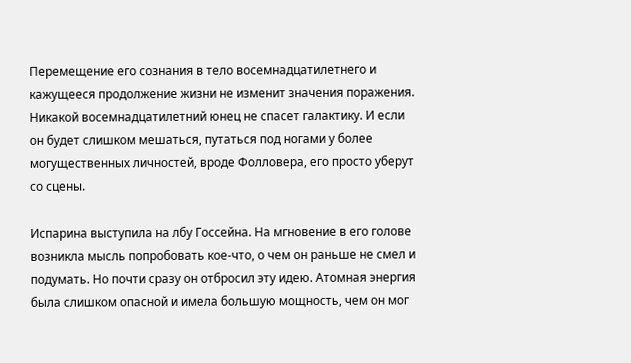Перемещение его сознания в тело восемнадцатилетнего и кажущееся продолжение жизни не изменит значения поражения. Никакой восемнадцатилетний юнец не спасет галактику. И если он будет слишком мешаться, путаться под ногами у более могущественных личностей, вроде Фолловера, его просто уберут со сцены.

Испарина выступила на лбу Госсейна. На мгновение в его голове возникла мысль попробовать кое-что, о чем он раньше не смел и подумать. Но почти сразу он отбросил эту идею. Атомная энергия была слишком опасной и имела большую мощность, чем он мог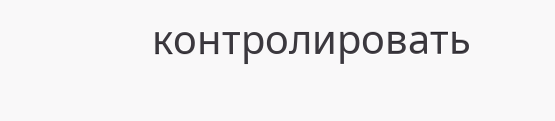контролировать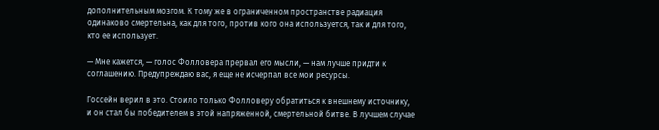дополнительным мозгом. К тому же в ограниченном пространстве радиация одинаково смертельна, как для того, против кого она используется, так и для того, кто ее использует.

— Мне кажется, — голос Фолловера прервал его мысли, — нам лучше придти к соглашению. Предупреждаю вас, я еще не исчерпал все мои ресурсы.

Госсейн верил в это. Стоило только Фолловеру обратиться к внешнему источнику, и он стал бы победителем в этой напряженной, смертельной битве. В лучшем случае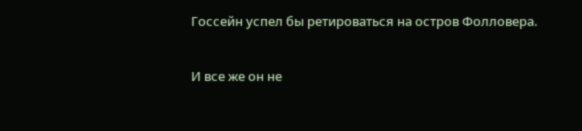Госсейн успел бы ретироваться на остров Фолловера.

И все же он не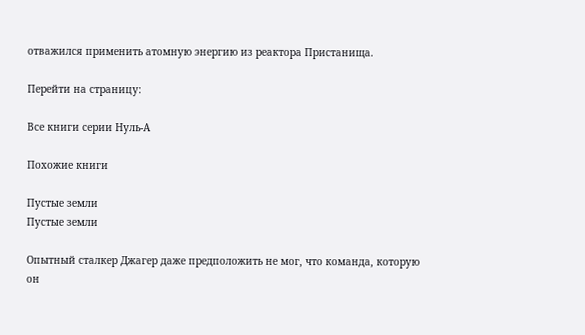отважился применить атомную энергию из реактора Пристанища.

Перейти на страницу:

Все книги серии Нуль-А

Похожие книги

Пустые земли
Пустые земли

Опытный сталкер Джагер даже предположить не мог, что команда, которую он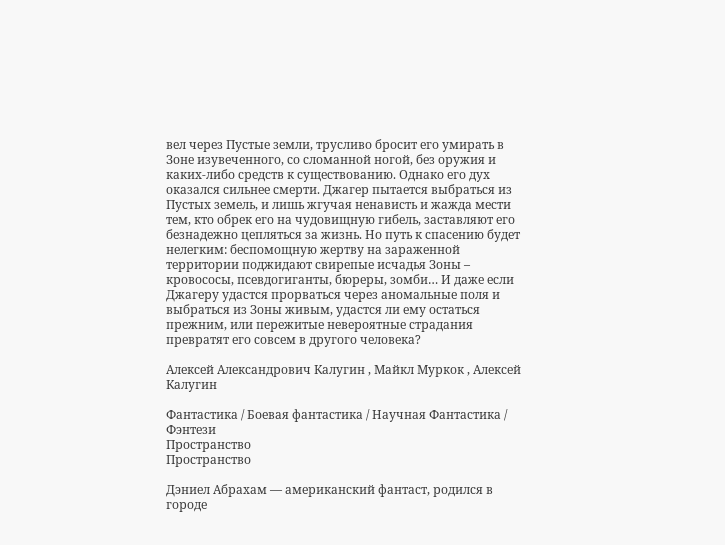вел через Пустые земли, трусливо бросит его умирать в Зоне изувеченного, со сломанной ногой, без оружия и каких-либо средств к существованию. Однако его дух оказался сильнее смерти. Джагер пытается выбраться из Пустых земель, и лишь жгучая ненависть и жажда мести тем, кто обрек его на чудовищную гибель, заставляют его безнадежно цепляться за жизнь. Но путь к спасению будет нелегким: беспомощную жертву на зараженной территории поджидают свирепые исчадья Зоны – кровососы, псевдогиганты, бюреры, зомби… И даже если Джагеру удастся прорваться через аномальные поля и выбраться из Зоны живым, удастся ли ему остаться прежним, или пережитые невероятные страдания превратят его совсем в другого человека?

Алексей Александрович Калугин , Майкл Муркок , Алексей Калугин

Фантастика / Боевая фантастика / Научная Фантастика / Фэнтези
Пространство
Пространство

Дэниел Абрахам — американский фантаст, родился в городе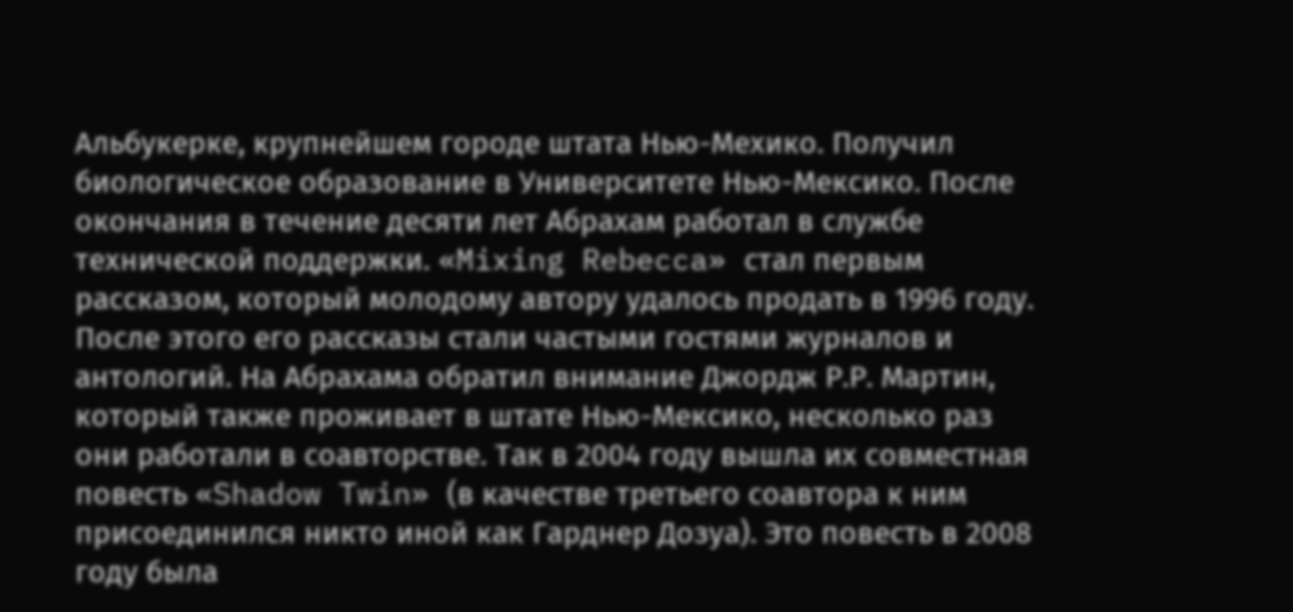Альбукерке, крупнейшем городе штата Нью-Мехико. Получил биологическое образование в Университете Нью-Мексико. После окончания в течение десяти лет Абрахам работал в службе технической поддержки. «Mixing Rebecca» стал первым рассказом, который молодому автору удалось продать в 1996 году. После этого его рассказы стали частыми гостями журналов и антологий. На Абрахама обратил внимание Джордж Р.Р. Мартин, который также проживает в штате Нью-Мексико, несколько раз они работали в соавторстве. Так в 2004 году вышла их совместная повесть «Shadow Twin» (в качестве третьего соавтора к ним присоединился никто иной как Гарднер Дозуа). Это повесть в 2008 году была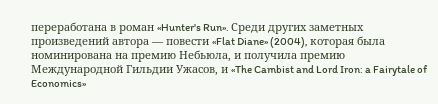переработана в роман «Hunter's Run». Среди других заметных произведений автора — повести «Flat Diane» (2004), которая была номинирована на премию Небьюла, и получила премию Международной Гильдии Ужасов, и «The Cambist and Lord Iron: a Fairytale of Economics»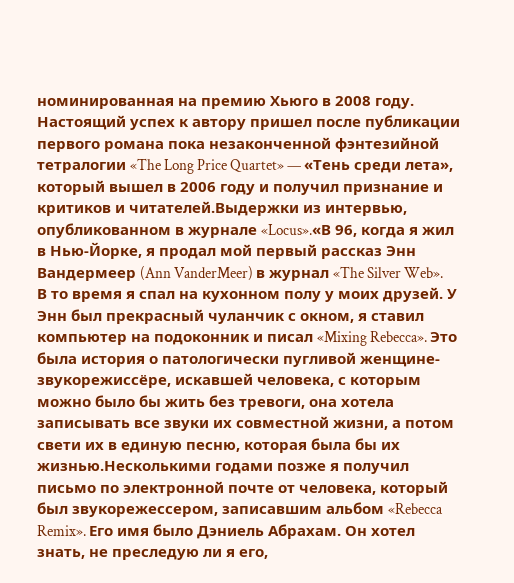номинированная на премию Хьюго в 2008 году. Настоящий успех к автору пришел после публикации первого романа пока незаконченной фэнтезийной тетралогии «The Long Price Quartet» — «Тень среди лета», который вышел в 2006 году и получил признание и критиков и читателей.Выдержки из интервью, опубликованном в журнале «Locus».«В 96, когда я жил в Нью-Йорке, я продал мой первый рассказ Энн Вандермеер (Ann VanderMeer) в журнал «The Silver Web». В то время я спал на кухонном полу у моих друзей. У Энн был прекрасный чуланчик с окном, я ставил компьютер на подоконник и писал «Mixing Rebecca». Это была история о патологически пугливой женщине-звукорежиссёре, искавшей человека, с которым можно было бы жить без тревоги, она хотела записывать все звуки их совместной жизни, а потом свети их в единую песню, которая была бы их жизнью.Несколькими годами позже я получил письмо по электронной почте от человека, который был звукорежессером, записавшим альбом «Rebecca Remix». Его имя было Дэниель Абрахам. Он хотел знать, не преследую ли я его,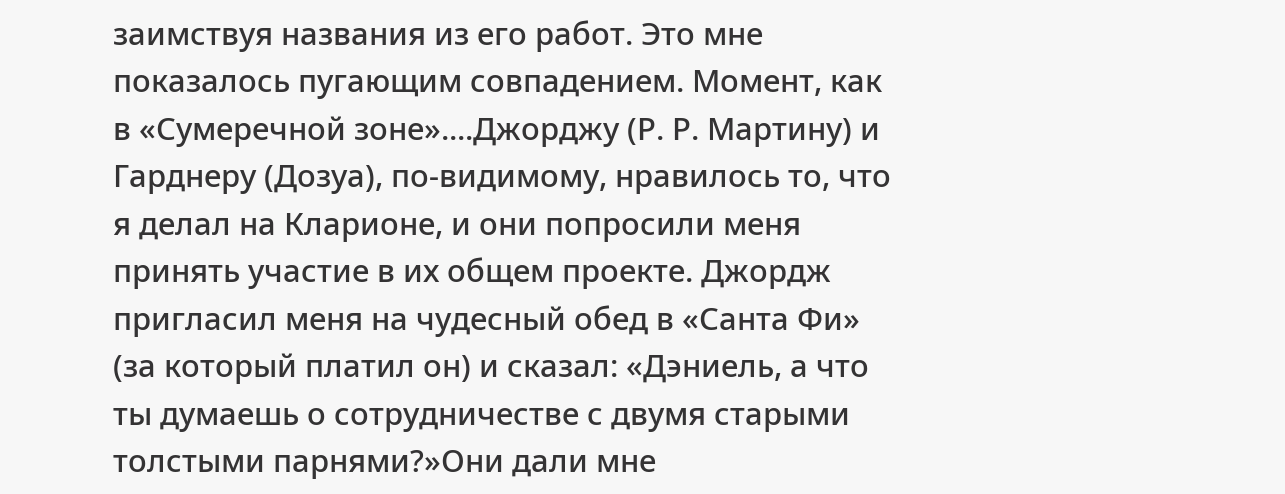заимствуя названия из его работ. Это мне показалось пугающим совпадением. Момент, как в «Сумеречной зоне»....Джорджу (Р. Р. Мартину) и Гарднеру (Дозуа), по-видимому, нравилось то, что я делал на Кларионе, и они попросили меня принять участие в их общем проекте. Джордж пригласил меня на чудесный обед в «Санта Фи» (за который платил он) и сказал: «Дэниель, а что ты думаешь о сотрудничестве с двумя старыми толстыми парнями?»Они дали мне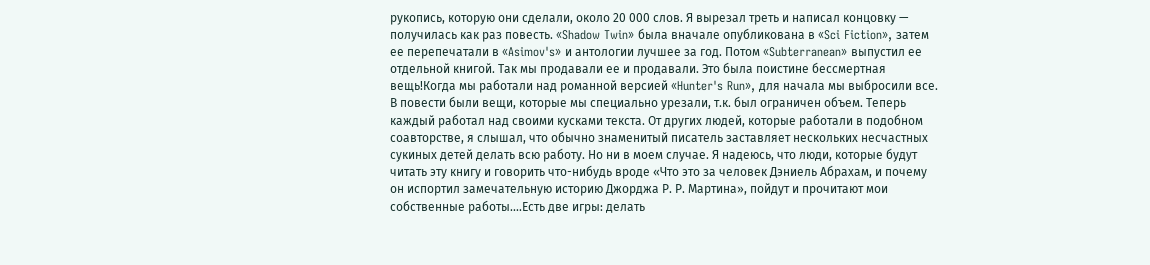рукопись, которую они сделали, около 20 000 слов. Я вырезал треть и написал концовку — получилась как раз повесть. «Shadow Twin» была вначале опубликована в «Sci Fiction», затем ее перепечатали в «Asimov's» и антологии лучшее за год. Потом «Subterranean» выпустил ее отдельной книгой. Так мы продавали ее и продавали. Это была поистине бессмертная вещь!Когда мы работали над романной версией «Hunter's Run», для начала мы выбросили все. В повести были вещи, которые мы специально урезали, т.к. был ограничен объем. Теперь каждый работал над своими кусками текста. От других людей, которые работали в подобном соавторстве, я слышал, что обычно знаменитый писатель заставляет нескольких несчастных сукиных детей делать всю работу. Но ни в моем случае. Я надеюсь, что люди, которые будут читать эту книгу и говорить что-нибудь вроде «Что это за человек Дэниель Абрахам, и почему он испортил замечательную историю Джорджа Р. Р. Мартина», пойдут и прочитают мои собственные работы....Есть две игры: делать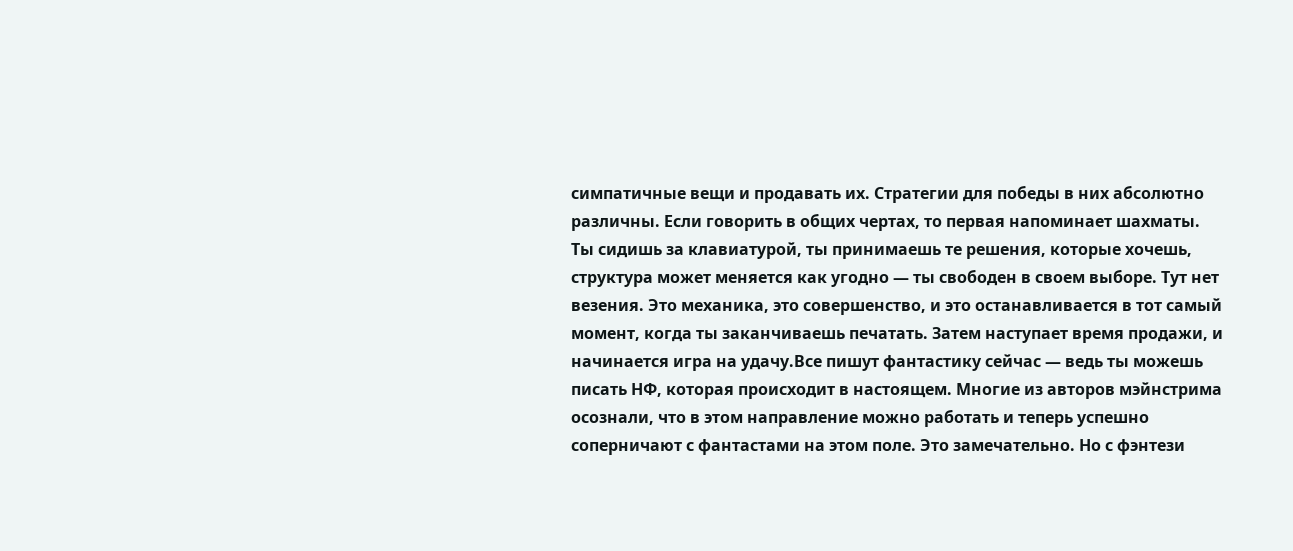симпатичные вещи и продавать их. Стратегии для победы в них абсолютно различны. Если говорить в общих чертах, то первая напоминает шахматы. Ты сидишь за клавиатурой, ты принимаешь те решения, которые хочешь, структура может меняется как угодно — ты свободен в своем выборе. Тут нет везения. Это механика, это совершенство, и это останавливается в тот самый момент, когда ты заканчиваешь печатать. Затем наступает время продажи, и начинается игра на удачу.Все пишут фантастику сейчас — ведь ты можешь писать НФ, которая происходит в настоящем. Многие из авторов мэйнстрима осознали, что в этом направление можно работать и теперь успешно соперничают с фантастами на этом поле. Это замечательно. Но с фэнтези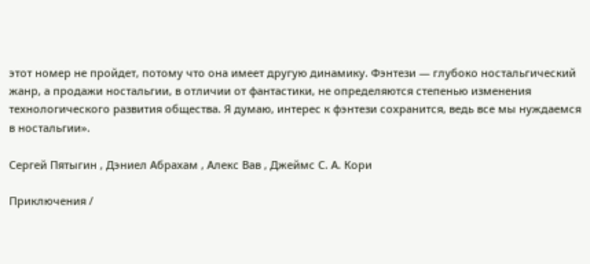этот номер не пройдет, потому что она имеет другую динамику. Фэнтези — глубоко ностальгический жанр, а продажи ностальгии, в отличии от фантастики, не определяются степенью изменения технологического развития общества. Я думаю, интерес к фэнтези сохранится, ведь все мы нуждаемся в ностальгии».

Сергей Пятыгин , Дэниел Абрахам , Алекс Вав , Джеймс С. А. Кори

Приключения /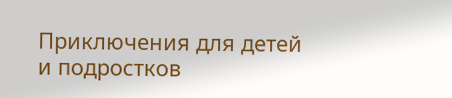Приключения для детей и подростков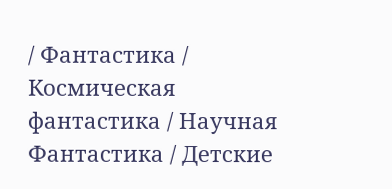/ Фантастика / Космическая фантастика / Научная Фантастика / Детские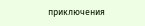приключения